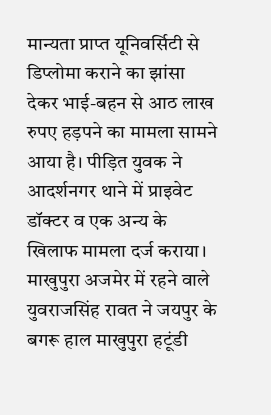मान्यता प्राप्त यूनिवर्सिटी से डिप्लोमा कराने का झांसा देकर भाई-बहन से आठ लाख रुपए हड़पने का मामला सामने आया है। पीड़ित युवक ने आदर्शनगर थाने में प्राइवेट डॉक्टर व एक अन्य के खिलाफ मामला दर्ज कराया। माखुपुरा अजमेर में रहने वाले युवराजसिंह रावत ने जयपुर के बगरू हाल माखुपुरा हटूंडी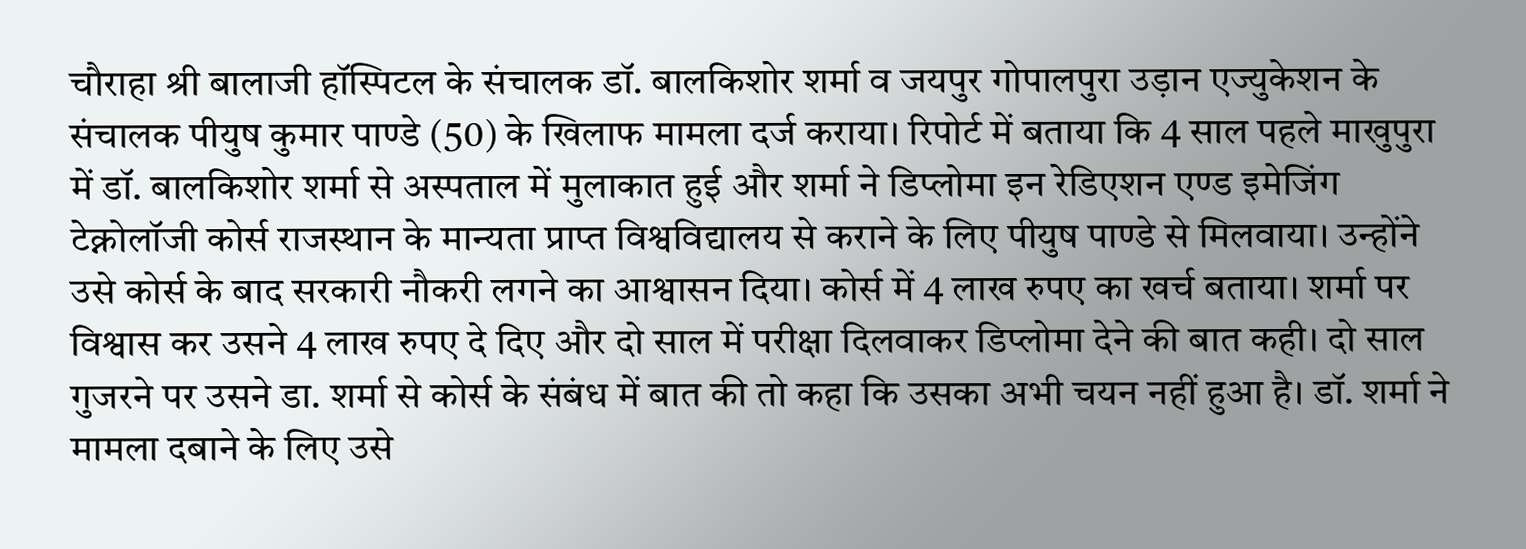चौराहा श्री बालाजी हॉस्पिटल के संचालक डॉ. बालकिशोर शर्मा व जयपुर गोपालपुरा उड़ान एज्युकेशन के संचालक पीयुष कुमार पाण्डे (50) के खिलाफ मामला दर्ज कराया। रिपोर्ट में बताया कि 4 साल पहले माखुपुरा में डॉ. बालकिशोर शर्मा से अस्पताल में मुलाकात हुई और शर्मा ने डिप्लोमा इन रेडिएशन एण्ड इमेजिंग टेक्नोलॉजी कोर्स राजस्थान के मान्यता प्राप्त विश्वविद्यालय से कराने के लिए पीयुष पाण्डे से मिलवाया। उन्होंने उसे कोर्स के बाद सरकारी नौकरी लगने का आश्वासन दिया। कोर्स में 4 लाख रुपए का खर्च बताया। शर्मा पर विश्वास कर उसने 4 लाख रुपए दे दिए और दो साल में परीक्षा दिलवाकर डिप्लोमा देने की बात कही। दो साल गुजरने पर उसने डा. शर्मा से कोर्स के संबंध में बात की तो कहा कि उसका अभी चयन नहीं हुआ है। डॉ. शर्मा ने मामला दबाने के लिए उसे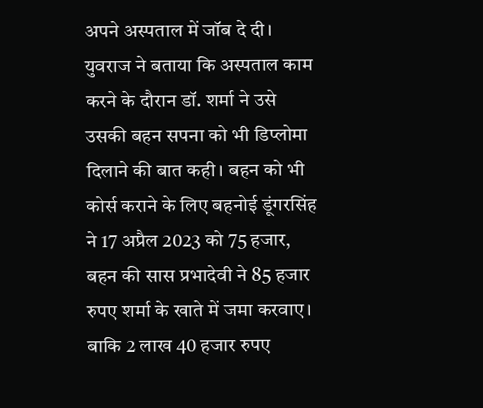अपने अस्पताल में जॉब दे दी। युवराज ने बताया कि अस्पताल काम करने के दौरान डॉ. शर्मा ने उसे उसकी बहन सपना को भी डिप्लोमा दिलाने की बात कही। बहन को भी कोर्स कराने के लिए बहनोई डूंगरसिंह ने 17 अप्रैल 2023 को 75 हजार, बहन की सास प्रभादेवी ने 85 हजार रुपए शर्मा के खाते में जमा करवाए। बाकि 2 लाख 40 हजार रुपए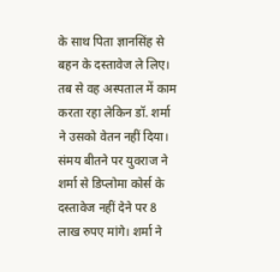के साथ पिता ज्ञानसिंह से बहन के दस्तावेज ले लिए। तब से वह अस्पताल में काम करता रहा लेकिन डॉ. शर्मा ने उसको वेतन नहीं दिया। संमय बीतने पर युवराज ने शर्मा से डिप्लोमा कोर्स के दस्तावेज नहीं देने पर 8 लाख रुपए मांगे। शर्मा ने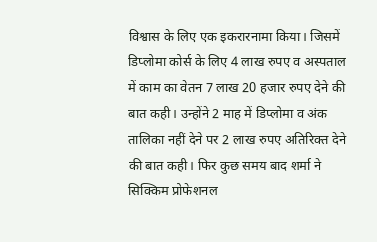विश्वास के लिए एक इकरारनामा किया। जिसमें डिप्लोमा कोर्स के लिए 4 लाख रुपए व अस्पताल में काम का वेतन 7 लाख 20 हजार रुपए देने की बात कही। उन्होंने 2 माह में डिप्लोमा व अंक तालिका नहीं देने पर 2 लाख रुपए अतिरिक्त देने की बात कही। फिर कुछ समय बाद शर्मा ने सिक्किम प्रोफेशनल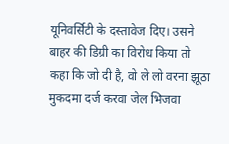यूनिवर्सिटी के दस्तावेज दिए। उसने बाहर की डिग्री का विरोध किया तो कहा कि जो दी है, वो ले लो वरना झूठा मुकदमा दर्ज करवा जेल भिजवा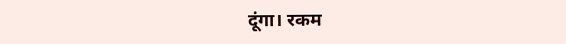दूंगा। रकम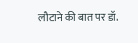लौटाने की बात पर डॉ.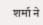शर्मा ने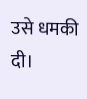उसे धमकी दी।